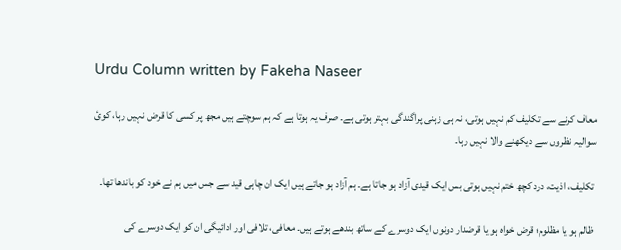Urdu Column written by Fakeha Naseer

معاف کرنے سے تکلیف کم نہیں ہوتی، نہ ہی زہنی پراگندگی بہتر ہوتی ہے۔ صرف یہ ہوتا ہے کہ ہم سوچتے ہیں مجھ پر کسی کا قرض نہیں رہا، کوئ سوالیہ نظروں سے دیکھنے والا نہیں رہا۔

 تکلیف، اذیت، درد کچھ ختم نہیں ہوتی بس ایک قیدی آزاد ہو جاتا ہے۔ ہم آزاد ہو جاتے ہیں ایک ان چاہی قید سے جس میں ہم نے خود کو باندھا تھا۔

 ظالم ہو یا مظلوم؛ قرض خواہ ہو یا قرضدار دونوں ایک دوسرے کے ساتھ بندھے ہوتے ہیں۔ معافی، تلافی اور ادائیگی ان کو ایک دوسرے کی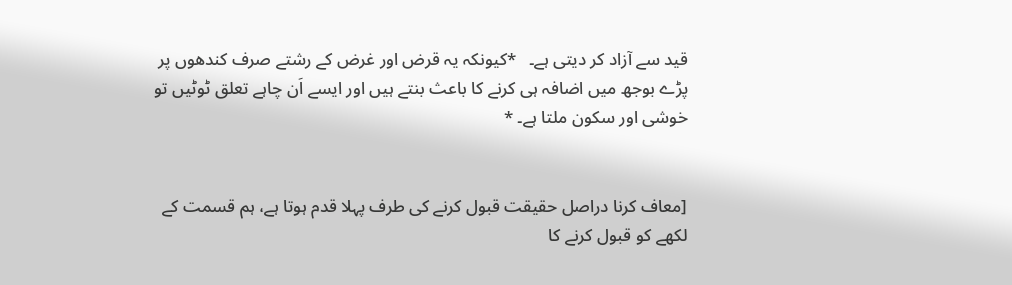قید سے آزاد کر دیتی ہے۔   *کیونکہ یہ قرض اور غرض کے رشتے صرف کندھوں پر پڑے بوجھ میں اضافہ ہی کرنے کا باعث بنتے ہیں اور ایسے اَن چاہے تعلق ٹوٹیں تو خوشی اور سکون ملتا ہے۔ *


[معاف کرنا دراصل حقیقت قبول کرنے کی طرف پہلا قدم ہوتا ہے، ہم قسمت کے لکھے کو قبول کرنے کا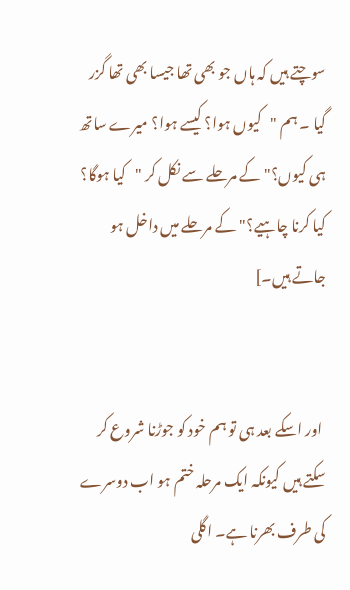سوچتے ہیں کہ ہاں جو بھی تھا جیسا بھی تھا گزر گیا ۔ ہم "کیوں ہوا؟ کیسے ہوا؟ میرے ساتھ ہی کیوں؟" کے مرحلے سے نکل کر "کیا ہوگا؟ کیا کرنا چاہیے؟" کے مرحلے میں داخل ہو جاتے ہیں۔]


 اور اسکے بعد ہی تو ہم خود کو جوڑنا شروع کر سکتے ہیں کیونکہ ایک مرحلہ ختم ہو اب دوسرے کی طرف بھرنا ہے۔ اگلی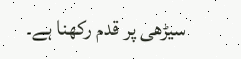سیڑھی پر قدم رکھنا ہے۔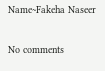Name~Fakeha Naseer

No comments